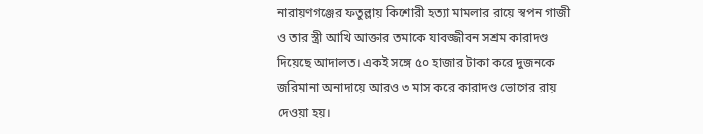নারায়ণগঞ্জের ফতুল্লায় কিশোরী হত্যা মামলার রায়ে স্বপন গাজী ও তার স্ত্রী আখি আক্তার তমাকে যাবজ্জীবন সশ্রম কারাদণ্ড দিয়েছে আদালত। একই সঙ্গে ৫০ হাজার টাকা করে দুজনকে জরিমানা অনাদায়ে আরও ৩ মাস করে কারাদণ্ড ভোগের রায় দেওয়া হয়।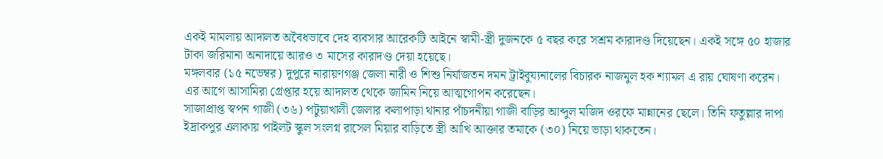একই মামলায় আদালত অবৈধভাবে দেহ ব্যবসার আরেকটি আইনে স্বামী-স্ত্রী দুজনকে ৫ বছর করে সশ্রম কারাদণ্ড দিয়েছেন। একই সঙ্গে ৫০ হাজার টাকা জরিমানা অনাদায়ে আরও ৩ মাসের কারাদণ্ড দেয়া হয়েছে।
মঙ্গলবার (১৫ নভেম্বর) দুপুরে নারায়ণগঞ্জ জেলা নারী ও শিশু নির্যাজতন দমন ট্রাইবুয্যনালের বিচারক নাজমুল হক শ্যামল এ রায় ঘোষণা করেন।
এর আগে আসামিরা গ্রেপ্তার হয়ে আদালত থেকে জামিন নিয়ে আত্মগোপন করেছেন।
সাজাপ্রাপ্ত স্বপন গাজী (৩৬) পটুয়াখালী জেলার কলাপাড়া থানার পাঁচদনীয়া গাজী বাড়ির আব্দুল মজিদ ওরফে মান্নানের ছেলে। তিনি ফতুল্লার দাপা ইদ্রাকপুর এলাকায় পাইলট স্কুল সংলগ্ন রাসেল মিয়ার বাড়িতে স্ত্রী আখি আক্তার তমাকে (৩০) নিয়ে ভাড়া থাকতেন।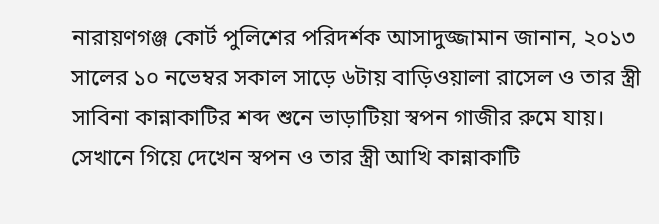নারায়ণগঞ্জ কোর্ট পুলিশের পরিদর্শক আসাদুজ্জামান জানান, ২০১৩ সালের ১০ নভেম্বর সকাল সাড়ে ৬টায় বাড়িওয়ালা রাসেল ও তার স্ত্রী সাবিনা কান্নাকাটির শব্দ শুনে ভাড়াটিয়া স্বপন গাজীর রুমে যায়। সেখানে গিয়ে দেখেন স্বপন ও তার স্ত্রী আখি কান্নাকাটি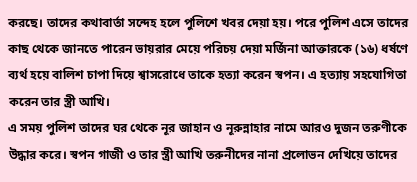করছে। তাদের কথাবার্তা সন্দেহ হলে পুলিশে খবর দেয়া হয়। পরে পুলিশ এসে তাদের কাছ থেকে জানতে পারেন ভায়রার মেয়ে পরিচয় দেয়া মর্জিনা আক্তারকে (১৬) ধর্ষণে ব্যর্থ হয়ে বালিশ চাপা দিয়ে শ্বাসরোধে তাকে হত্যা করেন স্বপন। এ হত্যায় সহযোগিতা করেন তার স্ত্রী আখি।
এ সময় পুলিশ তাদের ঘর থেকে নূর জাহান ও নূরুন্নাহার নামে আরও দুজন তরুণীকে উদ্ধার করে। স্বপন গাজী ও তার স্ত্রী আখি তরুনীদের নানা প্রলোভন দেখিয়ে তাদের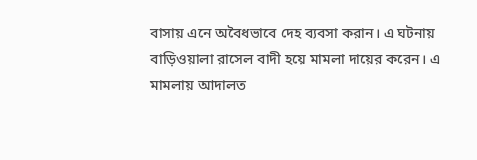বাসায় এনে অবৈধভাবে দেহ ব্যবসা করান। এ ঘটনায় বাড়িওয়ালা রাসেল বাদী হয়ে মামলা দায়ের করেন। এ মামলায় আদালত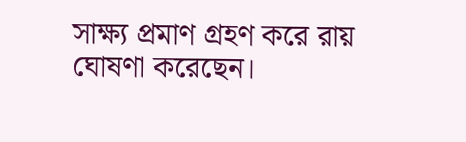সাক্ষ্য প্রমাণ গ্রহণ করে রায় ঘোষণা করেছেন।